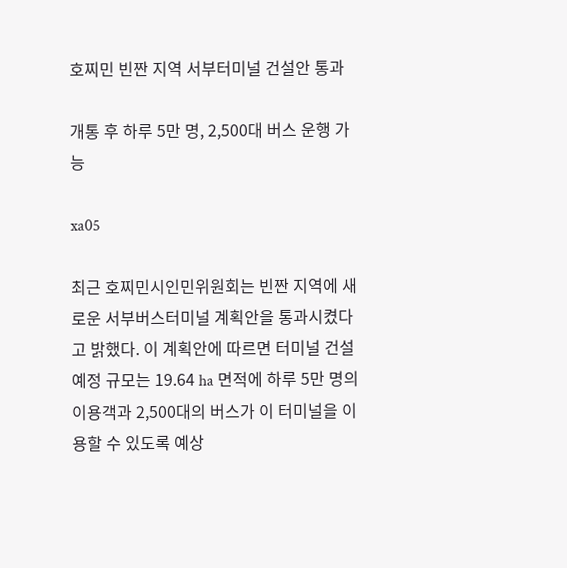호찌민 빈짠 지역 서부터미널 건설안 통과

개통 후 하루 5만 명, 2,500대 버스 운행 가능

xa05

최근 호찌민시인민위원회는 빈짠 지역에 새로운 서부버스터미널 계획안을 통과시켰다고 밝했다. 이 계획안에 따르면 터미널 건설 예정 규모는 19.64 ha 면적에 하루 5만 명의 이용객과 2,500대의 버스가 이 터미널을 이용할 수 있도록 예상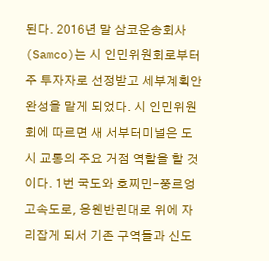된다. 2016년 말 삼코운송회사(Samco)는 시 인민위원회로부터 주 투자자로 선정받고 세부계획안 완성을 맡게 되었다. 시 인민위원회에 따르면 새 서부터미널은 도시 교통의 주요 거점 역할을 할 것이다. 1번 국도와 호찌민-쭝르엉 고속도로, 응웬반린대로 위에 자리잡게 되서 기존 구역들과 신도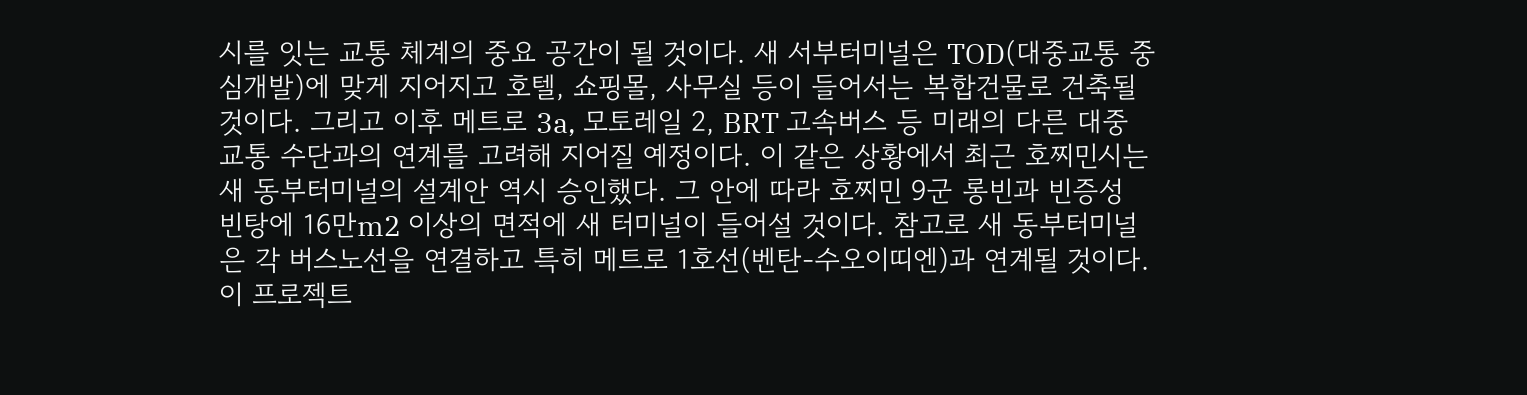시를 잇는 교통 체계의 중요 공간이 될 것이다. 새 서부터미널은 TOD(대중교통 중심개발)에 맞게 지어지고 호텔, 쇼핑몰, 사무실 등이 들어서는 복합건물로 건축될 것이다. 그리고 이후 메트로 3a, 모토레일 2, BRT 고속버스 등 미래의 다른 대중교통 수단과의 연계를 고려해 지어질 예정이다. 이 같은 상황에서 최근 호찌민시는 새 동부터미널의 설계안 역시 승인했다. 그 안에 따라 호찌민 9군 롱빈과 빈증성 빈탕에 16만m2 이상의 면적에 새 터미널이 들어설 것이다. 참고로 새 동부터미널은 각 버스노선을 연결하고 특히 메트로 1호선(벤탄-수오이띠엔)과 연계될 것이다. 이 프로젝트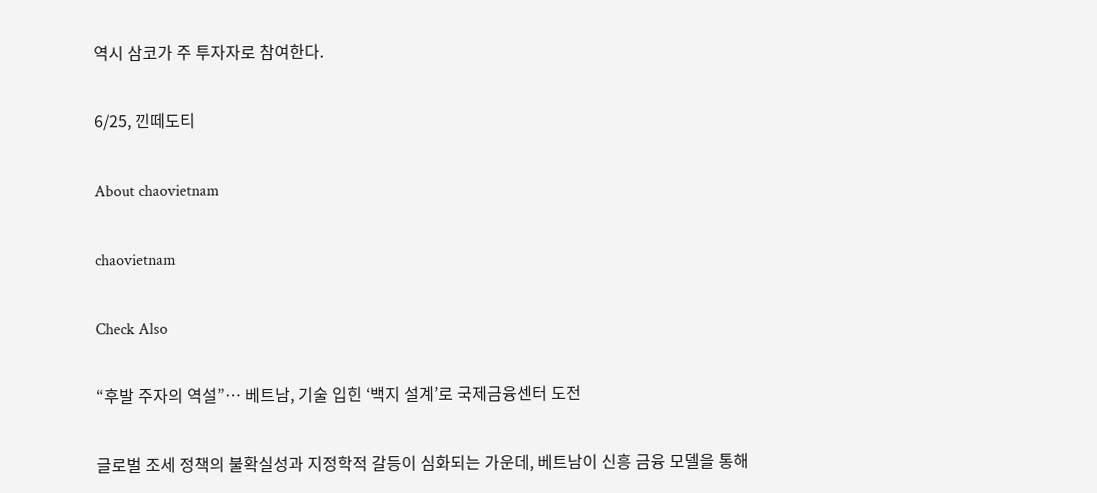역시 삼코가 주 투자자로 참여한다.

6/25, 낀떼도티

About chaovietnam

chaovietnam

Check Also

“후발 주자의 역설”… 베트남, 기술 입힌 ‘백지 설계’로 국제금융센터 도전

글로벌 조세 정책의 불확실성과 지정학적 갈등이 심화되는 가운데, 베트남이 신흥 금융 모델을 통해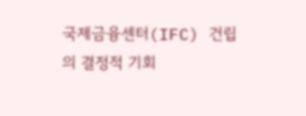국제금융센터(IFC) 건립의 결정적 기회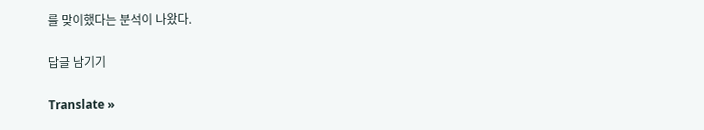를 맞이했다는 분석이 나왔다.

답글 남기기

Translate »